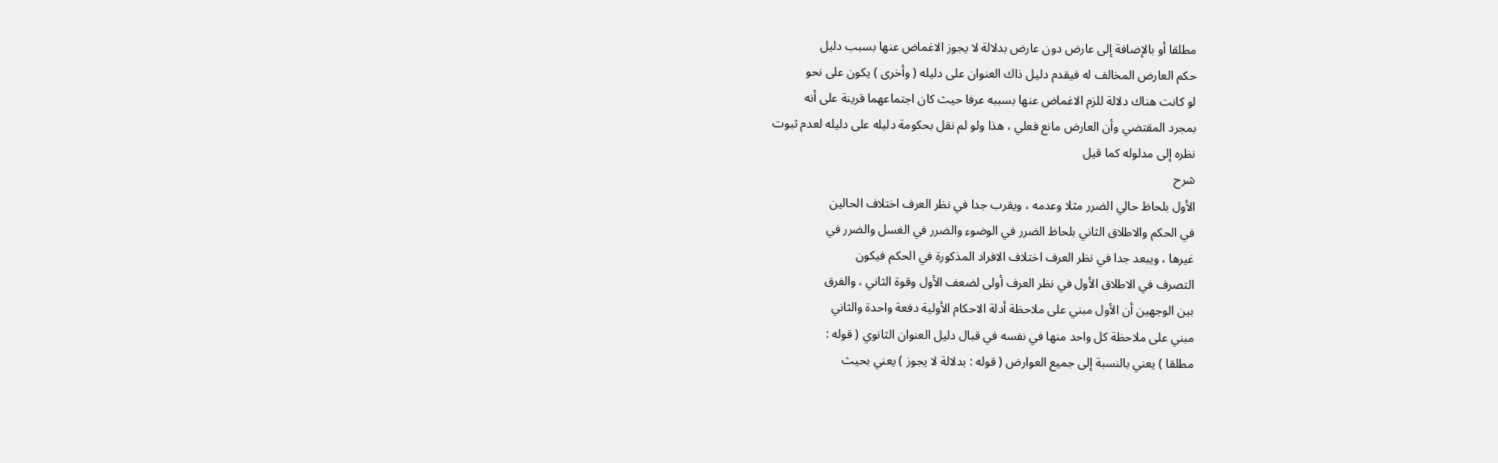مطلقا أو بالإضافة إلى عارض دون عارض بدلالة لا يجوز الاغماض عنها بسبب دليل
حكم العارض المخالف له فيقدم دليل ذاك العنوان على دليله ( وأخرى ) يكون على نحو
لو كانت هناك دلالة للزم الاغماض عنها بسببه عرفا حيث كان اجتماعهما قرينة على أنه
بمجرد المقتضي وأن العارض مانع فعلي ، هذا ولو لم نقل بحكومة دليله على دليله لعدم ثبوت
نظره إلى مدلوله كما قيل
شرح
الأول بلحاظ حالي الضرر مثلا وعدمه ، ويقرب جدا في نظر العرف اختلاف الحالين
في الحكم والاطلاق الثاني بلحاظ الضرر في الوضوء والضرر في الغسل والضرر في
غيرها ، ويبعد جدا في نظر العرف اختلاف الافراد المذكورة في الحكم فيكون
التصرف في الاطلاق الأول في نظر العرف أولى لضعف الأول وقوة الثاني ، والفرق
بين الوجهين أن الأول مبني على ملاحظة أدلة الاحكام الأولية دفعة واحدة والثاني
مبني على ملاحظة كل واحد منها في نفسه في قبال دليل العنوان الثانوي ( قوله :
مطلقا ) يعني بالنسبة إلى جميع العوارض ( قوله : بدلالة لا يجوز ) يعني بحيث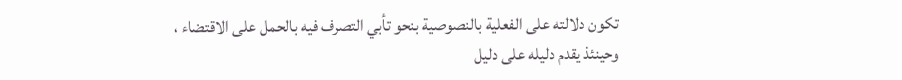تكون دلالته على الفعلية بالنصوصية بنحو تأبي التصرف فيه بالحمل على الاقتضاء ،
وحينئذ يقدم دليله على دليل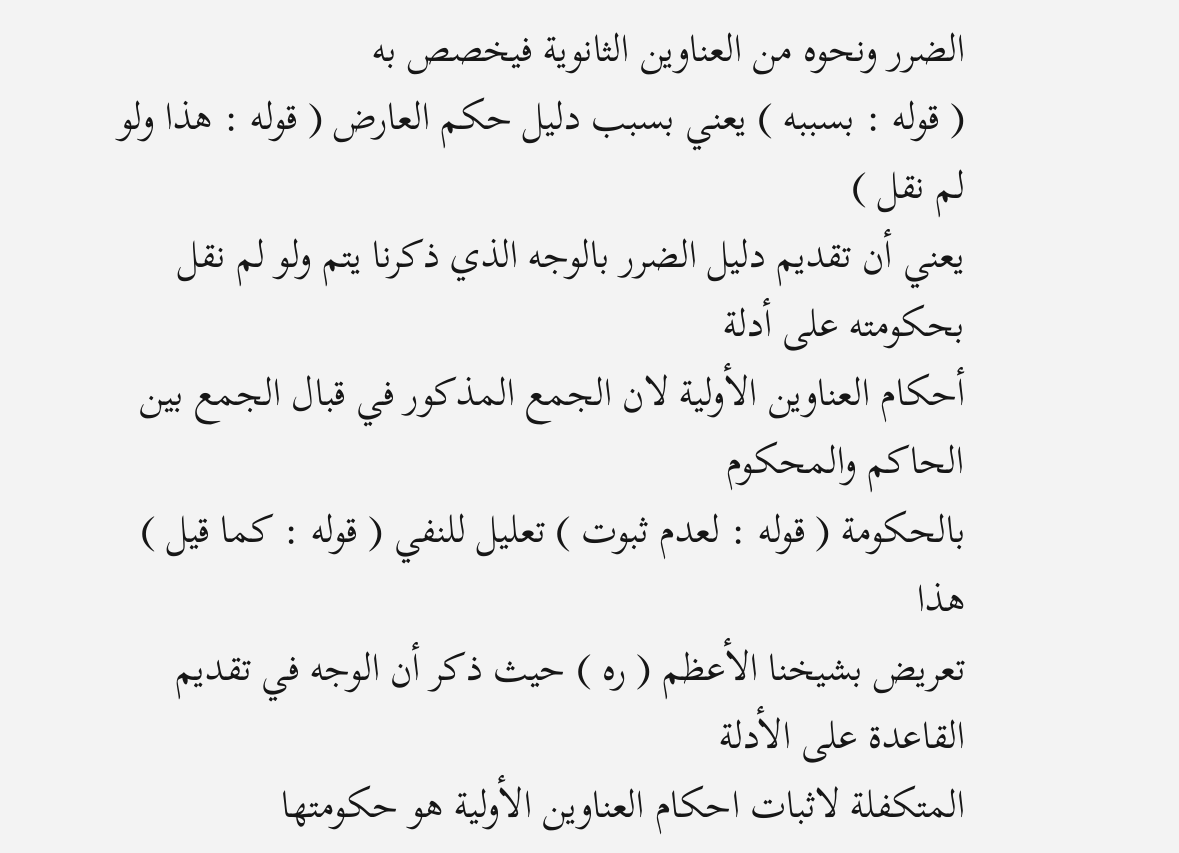الضرر ونحوه من العناوين الثانوية فيخصص به
( قوله : بسببه ) يعني بسبب دليل حكم العارض ( قوله : هذا ولو لم نقل )
يعني أن تقديم دليل الضرر بالوجه الذي ذكرنا يتم ولو لم نقل بحكومته على أدلة
أحكام العناوين الأولية لان الجمع المذكور في قبال الجمع بين الحاكم والمحكوم
بالحكومة ( قوله : لعدم ثبوت ) تعليل للنفي ( قوله : كما قيل ) هذا
تعريض بشيخنا الأعظم ( ره ) حيث ذكر أن الوجه في تقديم القاعدة على الأدلة
المتكفلة لاثبات احكام العناوين الأولية هو حكومتها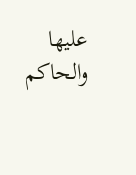عليها والحاكم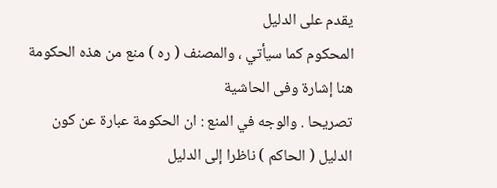يقدم على الدليل
المحكوم كما سيأتي ، والمصنف ( ره ) منع من هذه الحكومة هنا إشارة وفى الحاشية
تصريحا . والوجه في المنع : ان الحكومة عبارة عن كون الدليل ( الحاكم ) ناظرا إلى الدليل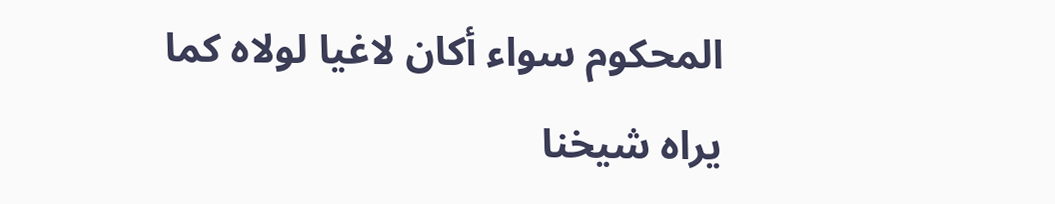المحكوم سواء أكان لاغيا لولاه كما يراه شيخنا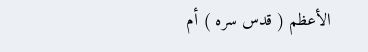الأعظم ( قدس سره ) أم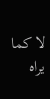لا كما يراه